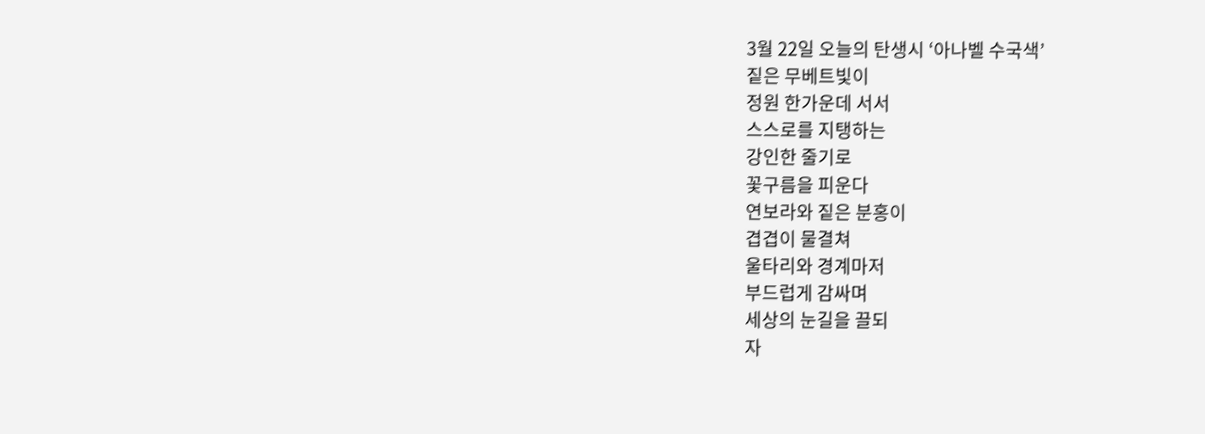3월 22일 오늘의 탄생시 ‘아나벨 수국색’
짙은 무베트빛이
정원 한가운데 서서
스스로를 지탱하는
강인한 줄기로
꽃구름을 피운다
연보라와 짙은 분홍이
겹겹이 물결쳐
울타리와 경계마저
부드럽게 감싸며
세상의 눈길을 끌되
자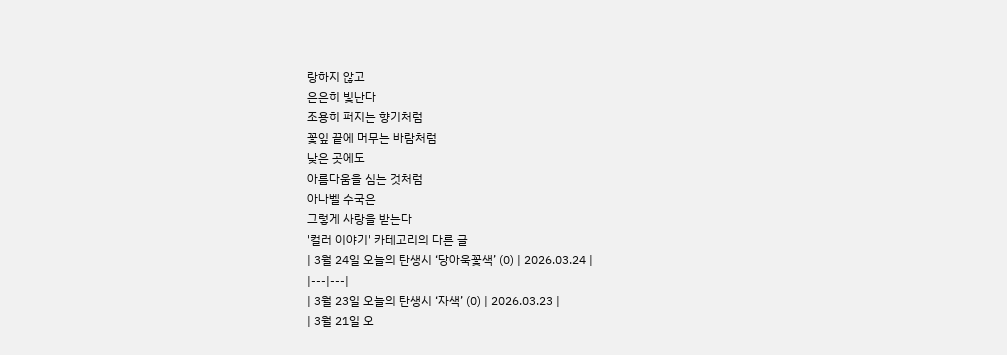랑하지 않고
은은히 빛난다
조용히 퍼지는 향기처럼
꽃잎 끝에 머무는 바람처럼
낮은 곳에도
아름다움을 심는 것처럼
아나벨 수국은
그렇게 사랑을 받는다
'컬러 이야기' 카테고리의 다른 글
| 3월 24일 오늘의 탄생시 ‘당아욱꽃색’ (0) | 2026.03.24 |
|---|---|
| 3월 23일 오늘의 탄생시 ‘자색’ (0) | 2026.03.23 |
| 3월 21일 오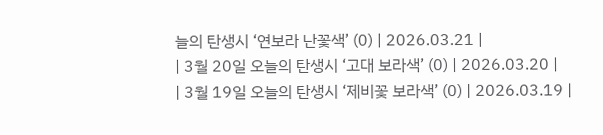늘의 탄생시 ‘연보라 난꽃색’ (0) | 2026.03.21 |
| 3월 20일 오늘의 탄생시 ‘고대 보라색’ (0) | 2026.03.20 |
| 3월 19일 오늘의 탄생시 ‘제비꽃 보라색’ (0) | 2026.03.19 |